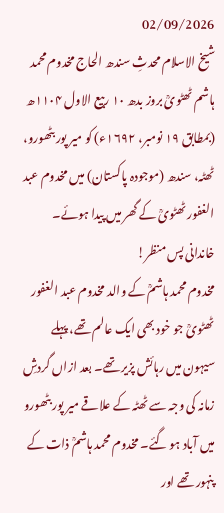02/09/2026
شیخ الاسلام محدثِ سندھ الحاج مخدوم محمد ہاشم ٹھٹویؒ بروز بدھ ۱۰ ربیع الاول ۱۱۰۴ھ (بمطابق ۱۹ نومبر، ۱۶۹۲ء) کو میر پور بٹھورو، ٹھٹہ، سندھ (موجودہ پاکستان) میں مخدوم عبد الغفور ٹھٹویؒ کے گھر میں پیدا ہوئے۔
خاندانی پس منظر!
مخدوم محمد ہاشمؒ کے والد مخدوم عبد الغفور ٹھٹویؒ جو خود بھی ایک عالم تھے، پہلے سیہون میں رہائش پزیر تھے۔ بعد ازاں گردشِ زمانہ کی وجہ سے ٹھٹہ کے علاقے میر پور بٹھورو میں آباد ہو گئے۔ مخدوم محمد ہاشمؒ ذات کے پنہور تھے اور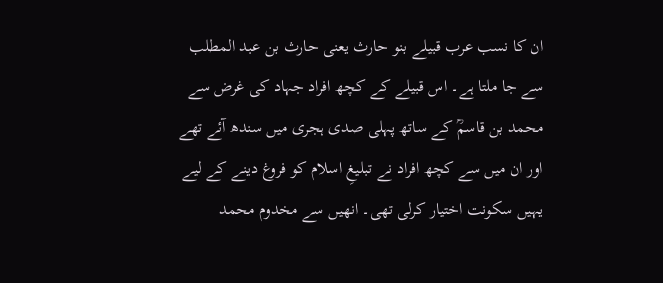ان کا نسب عرب قبیلے بنو حارث یعنی حارث بن عبد المطلب سے جا ملتا ہے۔ اس قبیلے کے کچھ افراد جہاد کی غرض سے محمد بن قاسمؒ کے ساتھ پہلی صدی ہجری میں سندھ آئے تھے اور ان میں سے کچھ افراد نے تبلیغِ اسلام کو فروغ دینے کے لیے یہیں سکونت اختیار کرلی تھی۔ انھیں سے مخدوم محمد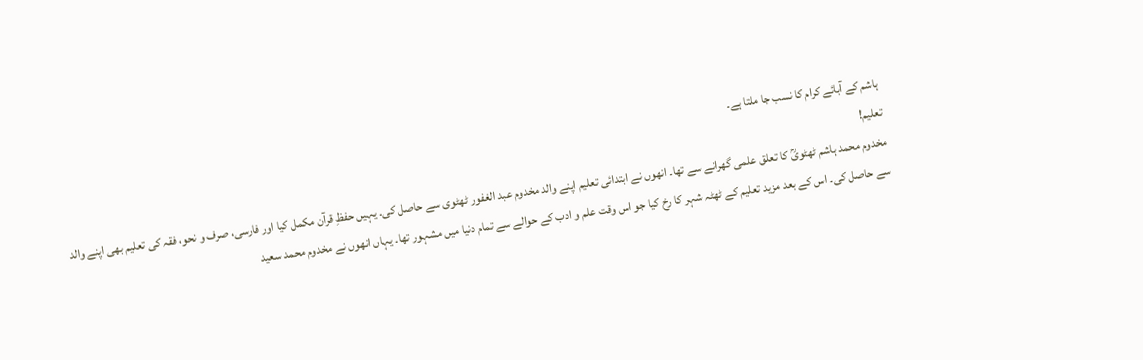ہاشم کے آبائے کرام کا نسب جا ملتا ہے۔
تعلیم!
مخدوم محمد ہاشم ٹھٹویؒ کا تعلق علمی گھرانے سے تھا۔ انھوں نے ابتدائی تعلیم اپنے والد مخدوم عبد الغفور ٹھٹوی سے حاصل کی۔ یہیں حفظِ قرآن مکمل کیا اور فارسی، صرف و نحو، فقہ کی تعلیم بھی اپنے والد سے حاصل کی۔ اس کے بعد مزید تعلیم کے ٹھٹہ شہر کا رخ کیا جو اس وقت علم و ادب کے حوالے سے تمام دنیا میں مشہور تھا۔ یہاں انھوں نے مخدوم محمد سعید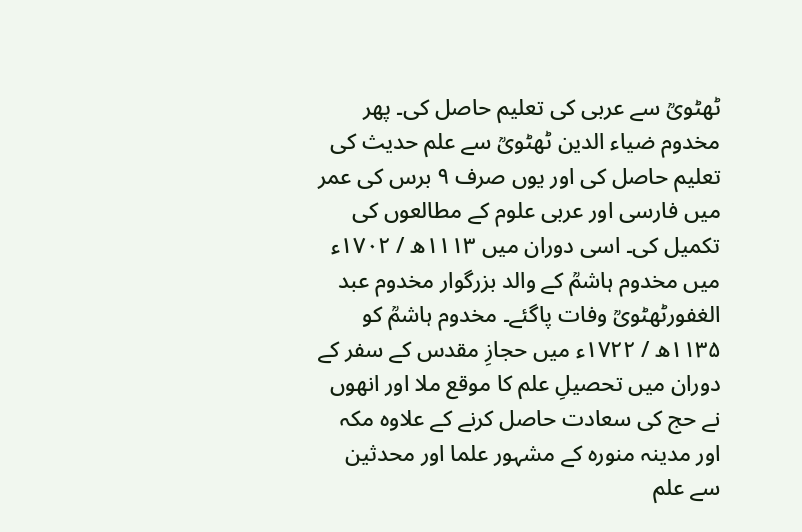ٹھٹویؒ سے عربی کی تعلیم حاصل کی۔ پھر مخدوم ضیاء الدین ٹھٹویؒ سے علم حدیث کی تعلیم حاصل کی اور یوں صرف ۹ برس کی عمر میں فارسی اور عربی علوم کے مطالعوں کی تکمیل کی۔ اسی دوران میں ۱۱۱۳ھ / ۱۷۰۲ء میں مخدوم ہاشمؒ کے والد بزرگوار مخدوم عبد الغفورٹھٹویؒ وفات پاگئے۔ مخدوم ہاشمؒ کو ۱۱۳۵ھ / ۱۷۲۲ء میں حجازِ مقدس کے سفر کے دوران میں تحصیلِ علم کا موقع ملا اور انھوں نے حج کی سعادت حاصل کرنے کے علاوہ مکہ اور مدینہ منورہ کے مشہور علما اور محدثین سے علم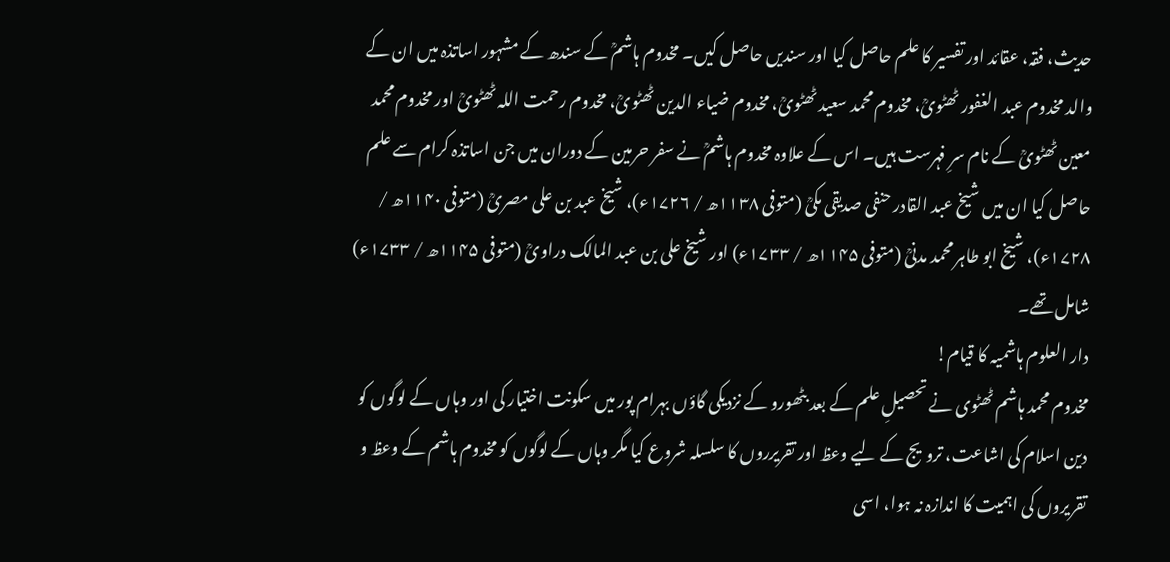حدیث، فقہ، عقائد اور تفسیر کا علم حاصل کیا اور سندیں حاصل کیں۔ مخدوم ہاشمؒ کے سندھ کے مشہور اساتذہ میں ان کے والد مخدوم عبد الغفور ٹھٹویؒ، مخدوم محمد سعید ٹھٹویؒ، مخدوم ضیاء الدین ٹھٹویؒ، مخدوم رحمت اللہ ٹھٹویؒ اور مخدوم محمد معین ٹھٹویؒ کے نام سرِ فہرست ہیں۔ اس کے علاوہ مخدوم ہاشمؒ نے سفر حرمین کے دوران میں جن اساتذہ کرام سے علم حاصل کیا ان میں شیخ عبد القادر حنفی صدیقی مکیؒ (متوفی ۱۱۳۸ھ / ۱۷۲۶ء)، شیخ عبد بن علی مصریؒ (متوفی ۱۱۴۰ھ / ۱۷۲۸ء)، شیخ ابو طاہر محمد مدنیؒ (متوفی ۱۱۴۵ھ / ۱۷۳۳ء) اور شیخ علی بن عبد المالک دراویؒ (متوفی ۱۱۴۵ھ / ۱۷۳۳ء) شامل تھے۔
دار العلوم ہاشمیہ کا قیام!
مخدوم محمد ہاشم ٹھٹوی نے تحصیلِ علم کے بعد بٹھورو کے نزدیکی گاؤں بہرام پور میں سکونت اختیار کی اور وہاں کے لوگوں کو دین اسلام کی اشاعت، ترویج کے لیے وعظ اور تقریرروں کا سلسلہ شروع کیا مگر وہاں کے لوگوں کو مخدوم ہاشم کے وعظ و تقریروں کی اہمیت کا اندازہ نہ ہوا، اسی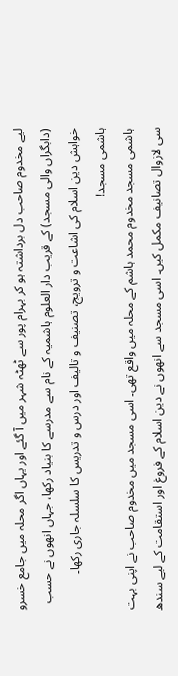لیے مخدوم صاحب دل برداشتہ ہو کر بہرام پور سے ٹھٹہ شہر میں آ گئے اور یہاں اگر محلہ میں جامع خسرو (دابگراں والی مسجد) کے قریب دار العلوم ہاشمیہ کے نام سے مدرسے کا بنیاد رکھا، جہاں انھوں نے حسب خواہش دین اسلام کی اشاعت و ترویج، تصنیف و تالیف اور درس و تدریس کا سلسلہ جاری رکھا۔
ہاشمی مسجد!
ہاشمی مسجد مخدوم محمد ہاشم کے محلہ میں واقع تھی۔ اسی مسجد میں مخدوم صاحب نے اپنی بہت سی لازوال تصانیف مکمل کیں۔ اسی مسجد سے انھوں نے دین اسلام کے فروغ اور استقامت کے لیے سندھ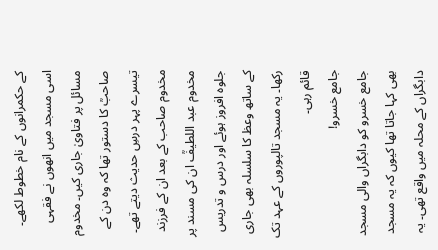کے حکمرانوں کے نام خطوط لکھے۔ اسی مسجد میں انھوں نے فقہی مسائل پر فتاویٰ جاری کیں۔ مخدوم صاحبؒ کا دستور تھا کہ وہ دن کے تیسرے پہر درسِ حدیث دیتے تھے۔ مخدوم صاحب کے بعد ان کے فرزند مخدوم عبد اللطیفؒ ان کی مسند پر جلوہ افروز ہوئے اور درس و تدریس کے ساتھ وعظ کا سلسلہ بھی جاری رکھا۔ یہ مسجد تالپوروں کے عہد تک قائم رہی۔
جامع خسرو!
جامع خسرو کو دابگراں والی مسجد بھی کہا جاتا تھا کیوں کہ یہ مسجد دابگراں کے محلہ میں واقع تھی۔ یہ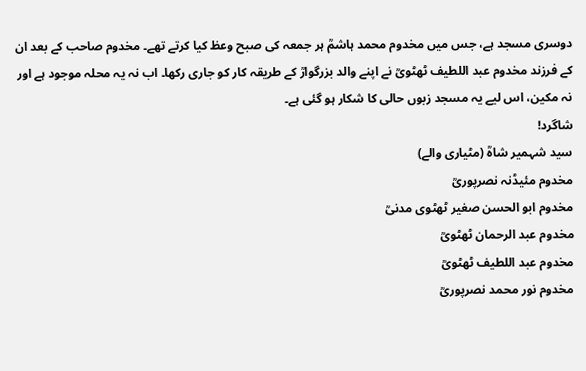دوسری مسجد ہے، جس میں مخدوم محمد ہاشمؒ ہر جمعہ کی صبح وعظ کیا کرتے تھے۔ مخدوم صاحب کے بعد ان کے فرزند مخدوم عبد اللطیف ٹھٹویؒ نے اپنے والد بزرگوارؒ کے طریقہ کار کو جاری رکھا۔ اب نہ یہ محلہ موجود ہے اور نہ مکین، اس لیے یہ مسجد زبوں حالی کا شکار ہو گئی ہے۔
شاگرد!
سید شہمیر شاہؒ (مٹیاری والے)
مخدوم مئیڈنہ نصرپوریؒ
مخدوم ابو الحسن صغیر ٹھٹوی مدنیؒ
مخدوم عبد الرحمان ٹھٹویؒ
مخدوم عبد اللطیف ٹھٹویؒ
مخدوم نور محمد نصرپوریؒ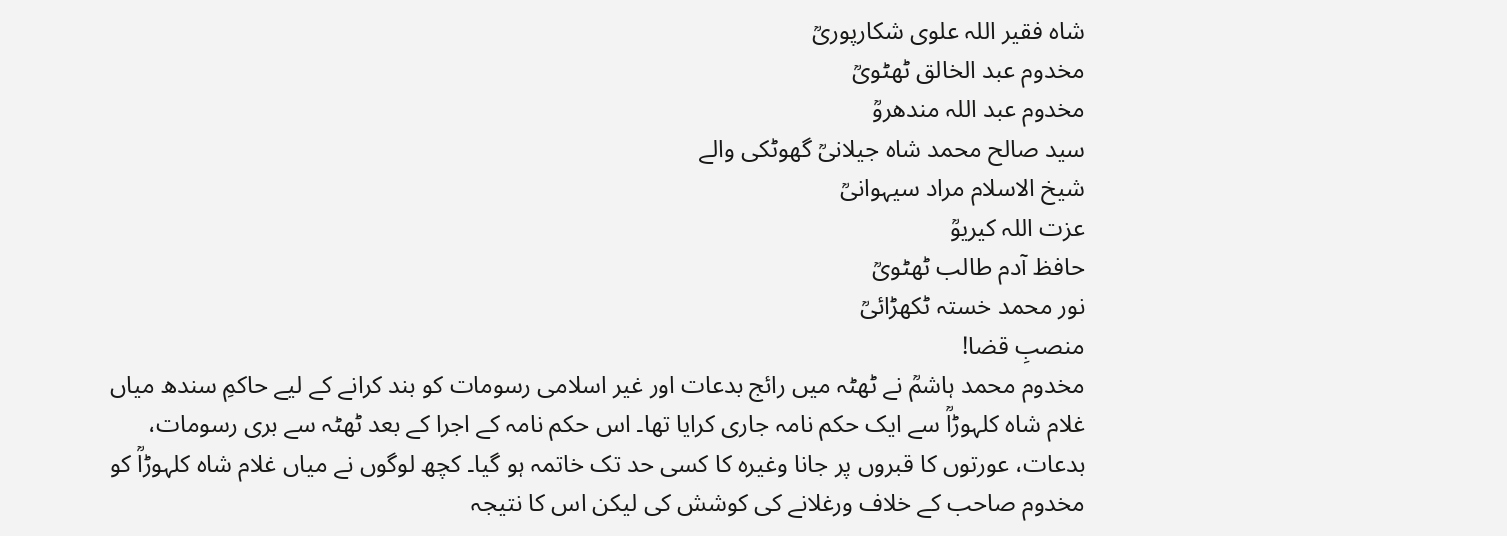شاہ فقیر اللہ علوی شکارپوریؒ
مخدوم عبد الخالق ٹھٹویؒ
مخدوم عبد اللہ مندھروؒ
سید صالح محمد شاہ جیلانیؒ گھوٹکی والے
شیخ الاسلام مراد سیہوانیؒ
عزت اللہ کیریوؒ
حافظ آدم طالب ٹھٹویؒ
نور محمد خستہ ٹکھڑائیؒ
منصبِ قضا!
مخدوم محمد ہاشمؒ نے ٹھٹہ میں رائج بدعات اور غیر اسلامی رسومات کو بند کرانے کے لیے حاکمِ سندھ میاں غلام شاہ کلہوڑاؒ سے ایک حکم نامہ جاری کرایا تھا۔ اس حکم نامہ کے اجرا کے بعد ٹھٹہ سے بری رسومات، بدعات، عورتوں کا قبروں پر جانا وغیرہ کا کسی حد تک خاتمہ ہو گیا۔ کچھ لوگوں نے میاں غلام شاہ کلہوڑاؒ کو مخدوم صاحب کے خلاف ورغلانے کی کوشش کی لیکن اس کا نتیجہ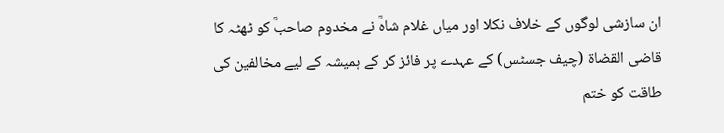ان سازشی لوگوں کے خلاف نکلا اور میاں غلام شاہؒ نے مخدوم صاحبؒ کو ٹھٹہ کا قاضی القضاۃ (چیف جسٹس) کے عہدے پر فائز کر کے ہمیشہ کے لیے مخالفین کی طاقت کو ختم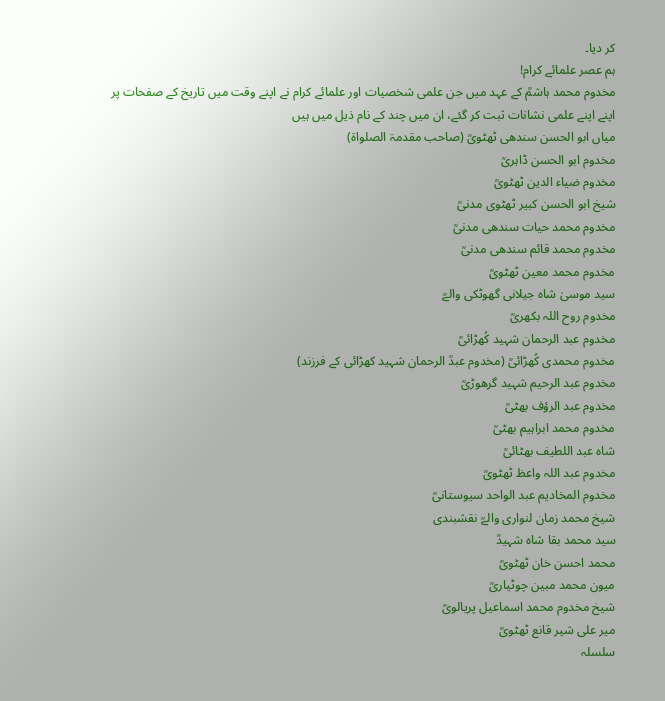کر دیا۔
ہم عصر علمائے کرام!
مخدوم محمد ہاشمؒ کے عہد میں جن علمی شخصیات اور علمائے کرام نے اپنے وقت میں تاریخ کے صفحات پر اپنے اپنے علمی نشانات ثبت کر گئے، ان میں چند کے نام ذیل میں ہیں
میاں ابو الحسن سندھی ٹھٹویؒ (صاحب مقدمۃ الصلواۃ)
مخدوم ابو الحسن ڈاہریؒ
مخدوم ضیاء الدین ٹھٹویؒ
شیخ ابو الحسن کبیر ٹھٹوی مدنیؒ
مخدوم محمد حیات سندھی مدنیؒ
مخدوم محمد قائم سندھی مدنیؒ
مخدوم محمد معین ٹھٹویؒ
سید موسیٰ شاہ جیلانی گھوٹکی والےؒ
مخدوم روح اللہ بکھریؒ
مخدوم عبد الرحمان شہید کُھڑائیؒ
مخدوم محمدی کُھڑائیؒ (مخدوم عبدؒ الرحمان شہید کھڑائی کے فرزند)
مخدوم عبد الرحیم شہید گرھوڑیؒ
مخدوم عبد الرؤف بھٹیؒ
مخدوم محمد ابراہیم بھٹیؒ
شاہ عبد اللطیف بھٹائیؒ
مخدوم عبد اللہ واعظ ٹھٹویؒ
مخدوم المخادیم عبد الواحد سیوستانیؒ
شیخ محمد زمان لنواری والےؒ نقشبندی
سید محمد بقا شاہ شہیدؒ
محمد احسن خان ٹھٹویؒ
میون محمد مبین چوٹیاریؒ
شیخ مخدوم محمد اسماعیل پریالویؒ
میر علی شیر قانع ٹھٹویؒ
سلسلہ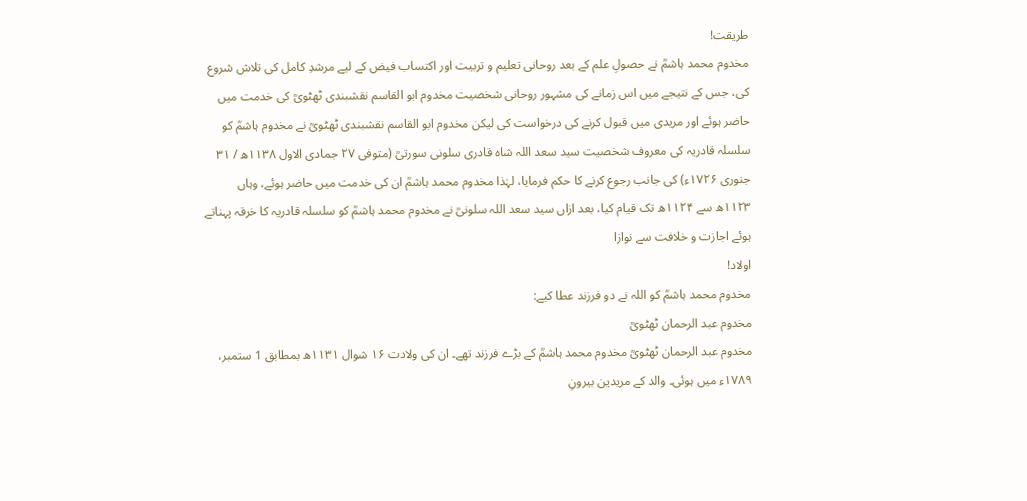طریقت!
مخدوم محمد ہاشمؒ نے حصولِ علم کے بعد روحانی تعلیم و تربیت اور اکتساب فیض کے لیے مرشدِ کامل کی تلاش شروع کی، جس کے نتیجے میں اس زمانے کی مشہور روحانی شخصیت مخدوم ابو القاسم نقشبندی ٹھٹویؒ کی خدمت میں حاضر ہوئے اور مریدی میں قبول کرنے کی درخواست کی لیکن مخدوم ابو القاسم نقشبندی ٹھٹویؒ نے مخدوم ہاشمؒ کو سلسلہ قادریہ کی معروف شخصیت سید سعد اللہ شاہ قادری سلونی سورتیؒ (متوفی ۲۷ جمادی الاول ۱۱۳۸ھ / ۳۱ جنوری ۱۷۲۶ء) کی جانب رجوع کرنے کا حکم فرمایا، لہٰذا مخدوم محمد ہاشمؒ ان کی خدمت میں حاضر ہوئے، وہاں ۱۱۲۳ھ سے ۱۱۲۴ھ تک قیام کیا، بعد ازاں سید سعد اللہ سلونیؒ نے مخدوم محمد ہاشمؒ کو سلسلہ قادریہ کا خرقہ پہناتے ہوئے اجازت و خلافت سے نوازا
اولاد!
مخدوم محمد ہاشمؒ کو اللہ نے دو فرزند عطا کیے:
مخدوم عبد الرحمان ٹھٹویؒ
مخدوم عبد الرحمان ٹھٹویؒ مخدوم محمد ہاشمؒ کے بڑے فرزند تھے۔ ان کی ولادت ۱۶ شوال ۱۱۳۱ھ بمطابق 1 ستمبر، ۱۷۸۹ء میں ہوئی۔ والد کے مریدین بیرونِ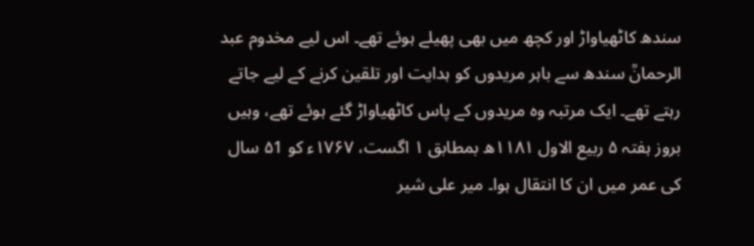سندھ کاٹھیاواڑ اور کچھ میں بھی پھیلے ہوئے تھے۔ اس لیے مخدوم عبد الرحمانؒ سندھ سے باہر مریدوں کو ہدایت اور تلقین کرنے کے لیے جاتے رہتے تھے۔ ایک مرتبہ وہ مریدوں کے پاس کاٹھیاواڑ گئے ہوئے تھے، وہیں بروز ہفتہ ۵ ربیع الاول ۱۱۸۱ھ بمطابق ۱ اگست، ۱۷۶۷ء کو ۵1 سال کی عمر میں ان کا انتقال ہوا۔ میر علی شیر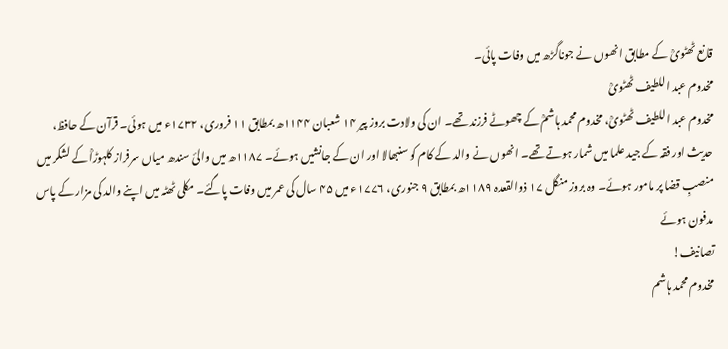قانع ٹھٹویؒ کے مطابق انھوں نے جوناگڑھ میں وفات پائی۔
مخدوم عبد اللطیف ٹھٹویؒ
مخدوم عبد اللطیف ٹھٹویؒ، مخدوم محمد ہاشمؒ کے چھوٹے فرزند تھے۔ ان کی ولادت بروز پیر ۱۴ شعبان ۱۱۴۴ھ بمطابق ۱۱ فروری، ۱۷۳۲ء میں ہوئی۔ قرآن کے حافظ، حدیث اور فقہ کے جید علما میں شمار ہوتے تھے۔ انھوں نے والد کے کام کو سنبھالا اور ان کے جانشیں ہوئے۔ ۱۱۸۷ھ میں والیٔ سندھ میاں سرفراز کلہوڑاؒ کے لشکر میں منصبِ قضا پر مامور ہوئے۔ وہ بروز منگل ۱۷ ذوالقعدہ ۱۱۸۹ھ بمطابق ۹ جنوری، ۱۷۷۶ء میں ۴۵ سال کی عمر میں وفات پاگئے۔ مکلی ٹھٹہ میں اپنے والد کی مزار کے پاس مدفون ہوئے
تصانیف!
مخدوم محمد ہاشم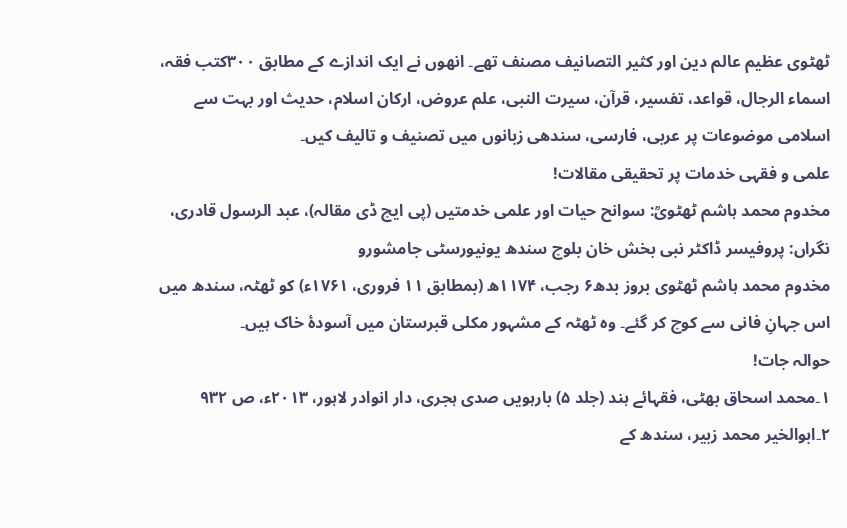ٹھٹوی عظیم عالم دین اور کثیر التصانیف مصنف تھے۔ انھوں نے ایک اندازے کے مطابق ۳۰۰کتب فقہ، اسماء الرجال، قواعد، تفسیر، قرآن، سیرت النبی، علم عروض، ارکان اسلام، حدیث اور بہت سے اسلامی موضوعات پر عربی، فارسی، سندھی زبانوں میں تصنیف و تالیف کیں۔
علمی و فقہی خدمات پر تحقیقی مقالات!
مخدوم محمد ہاشم ٹھٹویؒ: سوانح حیات اور علمی خدمتیں (پی ایچ ڈی مقالہ)، عبد الرسول قادری، نگراں: پروفیسر ڈاکٹر نبی بخش خان بلوچ سندھ یونیورسٹی جامشورو
مخدوم محمد ہاشم ٹھٹوی بروز بدھ۶ رجب، ۱۱۷۴ھ (بمطابق ۱۱ فروری، ۱۷۶۱ء) کو ٹھٹہ، سندھ میں اس جہانِ فانی سے کوچ کر گئے۔ وہ ٹھٹہ کے مشہور مکلی قبرستان میں آسودۂ خاک ہیں۔
حوالہ جات!
۱۔محمد اسحاق بھٹی، فقہائے ہند (جلد ۵) بارہویں صدی ہجری، دار انوادر لاہور، ۲۰۱۳ء، ص ۹۳۲
۲۔ابوالخیر محمد زبیر، سندھ کے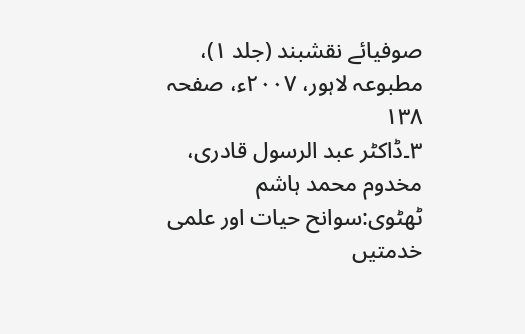صوفیائے نقشبند (جلد ۱)، مطبوعہ لاہور، ۲۰۰۷ء، صفحہ ۱۳۸
۳۔ڈاکٹر عبد الرسول قادری، مخدوم محمد ہاشم ٹھٹوی:سوانح حیات اور علمی خدمتیں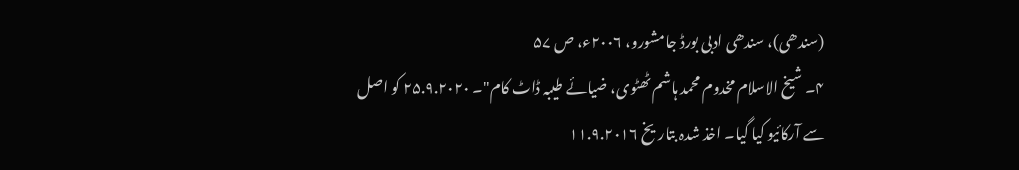(سندھی)، سندھی ادبی بورڈ جامشورو، ۲۰۰۶ء، ص ۵۷
۴۔ شیخ الاسلام مخدوم محمد ہاشم ٹھٹوی، ضیائے طیبہ ڈاٹ کام"۔ ۲۵.۹.۲۰۲۰ کو اصل سے آرکائیو کیا گیا۔ اخذ شدہ بتاریخ ۱۱.۹.۲۰۱۶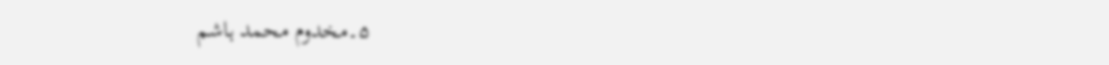۵۔مخدوم محمد ہاشم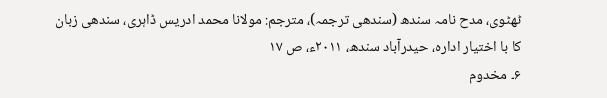ٹھٹوی، مدح نامہ سندھ (سندھی ترجمہ)، مترجم: مولانا محمد ادریس ڈاہری، سندھی زبان کا با اختیار ادارہ، حیدرآباد سندھ، ۲۰۱۱ء، ص ۱۷
۶۔ مخدوم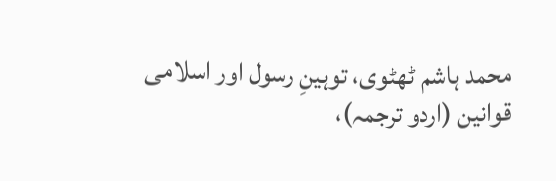محمد ہاشم ٹھٹوی، توہینِ رسول اور اسلامی قوانین (اردو ترجمہ)،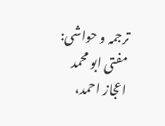ترجمہ و حواشی: مفتی ابو محمد اعجاز احمد،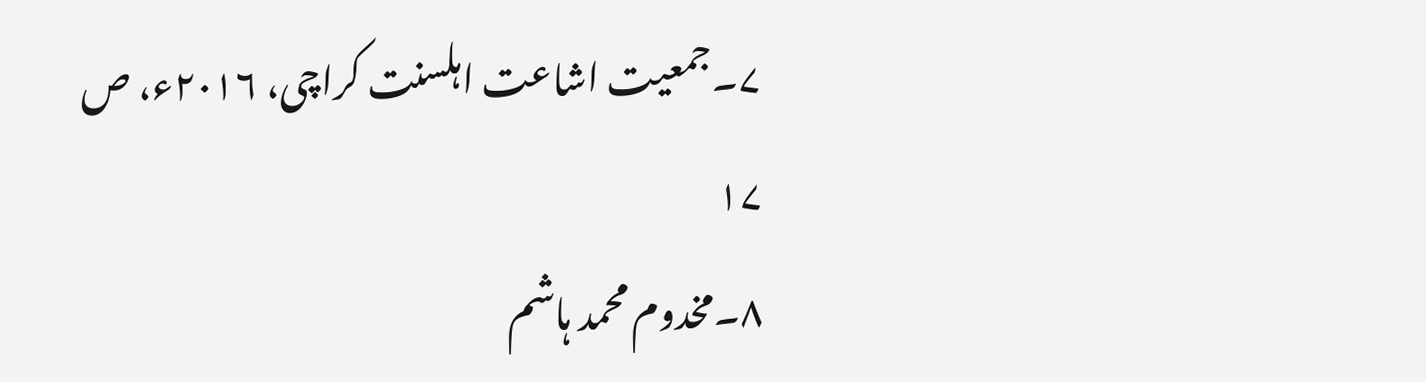۷۔جمعیت اشاعت اہلسنت کراچی، ۲۰۱۶ء، ص ۱۷
۸۔مخدوم محمد ہاشم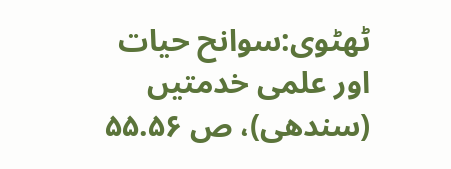ٹھٹوی:سوانح حیات اور علمی خدمتیں (سندھی)، ص ۵۵.۵۶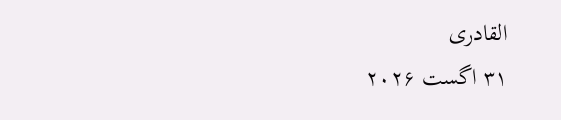القادری
۳۱ اگست ۲۰۲۶